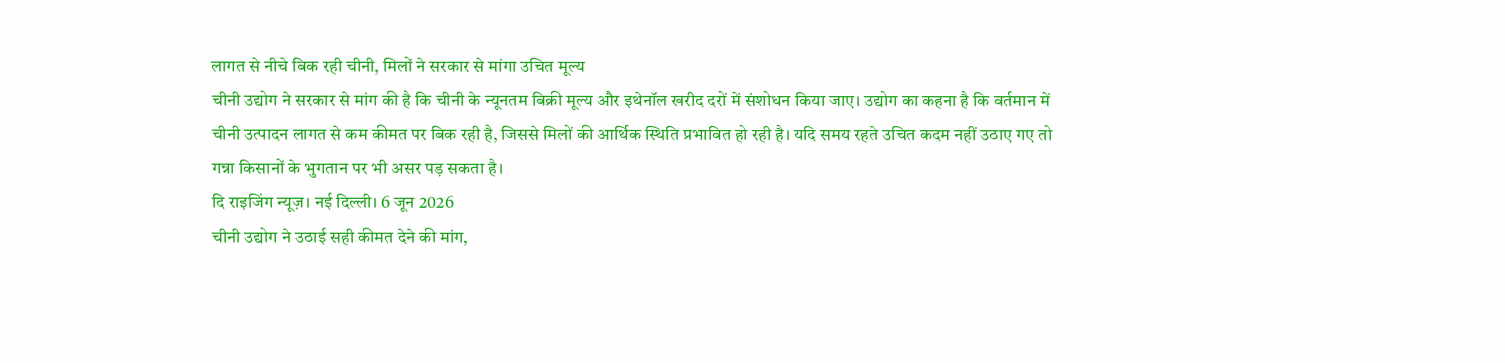लागत से नीचे बिक रही चीनी, मिलों ने सरकार से मांगा उचित मूल्य
चीनी उद्योग ने सरकार से मांग की है कि चीनी के न्यूनतम बिक्री मूल्य और इथेनॉल खरीद दरों में संशोधन किया जाए। उद्योग का कहना है कि वर्तमान में चीनी उत्पादन लागत से कम कीमत पर बिक रही है, जिससे मिलों की आर्थिक स्थिति प्रभावित हो रही है। यदि समय रहते उचित कदम नहीं उठाए गए तो गन्ना किसानों के भुगतान पर भी असर पड़ सकता है।
दि राइजिंग न्यूज़। नई दिल्ली। 6 जून 2026
चीनी उद्योग ने उठाई सही कीमत देने की मांग,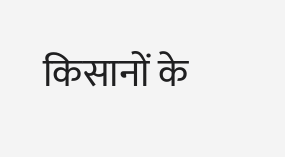किसानों के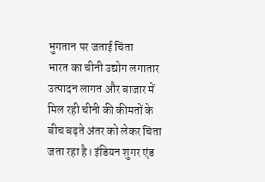भुगतान पर जताई चिंता
भारत का चीनी उद्योग लगातार उत्पादन लागत और बाजार में मिल रही चीनी की कीमतों के बीच बढ़ते अंतर को लेकर चिंता जता रहा है। इंडियन शुगर एंड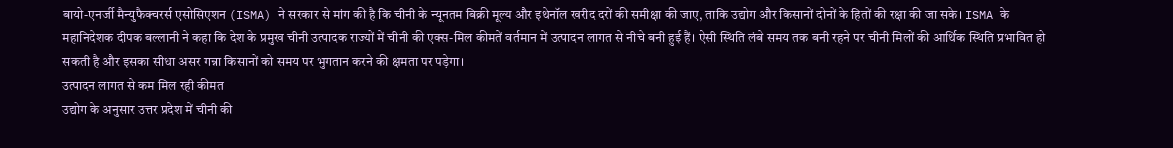बायो-एनर्जी मैन्युफैक्चरर्स एसोसिएशन (ISMA) ने सरकार से मांग की है कि चीनी के न्यूनतम बिक्री मूल्य और इथेनॉल खरीद दरों की समीक्षा की जाए, ताकि उद्योग और किसानों दोनों के हितों की रक्षा की जा सके। ISMA के महानिदेशक दीपक बल्लानी ने कहा कि देश के प्रमुख चीनी उत्पादक राज्यों में चीनी की एक्स-मिल कीमतें वर्तमान में उत्पादन लागत से नीचे बनी हुई हैं। ऐसी स्थिति लंबे समय तक बनी रहने पर चीनी मिलों की आर्थिक स्थिति प्रभावित हो सकती है और इसका सीधा असर गन्ना किसानों को समय पर भुगतान करने की क्षमता पर पड़ेगा।
उत्पादन लागत से कम मिल रही कीमत
उद्योग के अनुसार उत्तर प्रदेश में चीनी की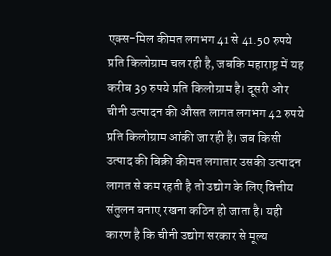एक्स-मिल कीमत लगभग 41 से 41.50 रुपये प्रति किलोग्राम चल रही है, जबकि महाराष्ट्र में यह करीब 39 रुपये प्रति किलोग्राम है। दूसरी ओर चीनी उत्पादन की औसत लागत लगभग 42 रुपये प्रति किलोग्राम आंकी जा रही है। जब किसी उत्पाद की बिक्री कीमत लगातार उसकी उत्पादन लागत से कम रहती है तो उद्योग के लिए वित्तीय संतुलन बनाए रखना कठिन हो जाता है। यही कारण है कि चीनी उद्योग सरकार से मूल्य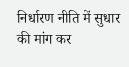निर्धारण नीति में सुधार की मांग कर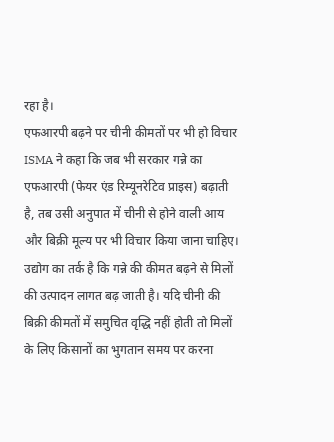रहा है।
एफआरपी बढ़ने पर चीनी कीमतों पर भी हो विचार
ISMA ने कहा कि जब भी सरकार गन्ने का एफआरपी (फेयर एंड रिम्यूनरेटिव प्राइस) बढ़ाती है, तब उसी अनुपात में चीनी से होने वाली आय और बिक्री मूल्य पर भी विचार किया जाना चाहिए। उद्योग का तर्क है कि गन्ने की कीमत बढ़ने से मिलों की उत्पादन लागत बढ़ जाती है। यदि चीनी की बिक्री कीमतों में समुचित वृद्धि नहीं होती तो मिलों के लिए किसानों का भुगतान समय पर करना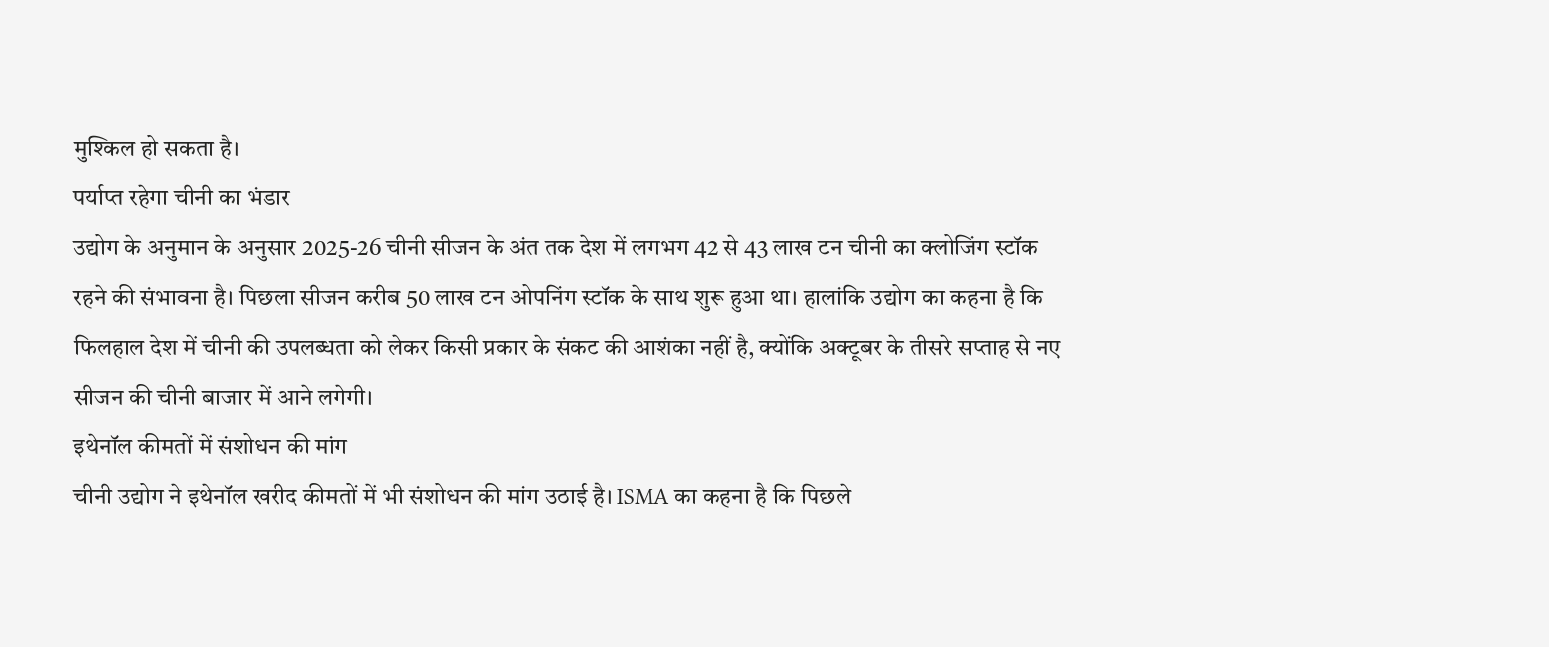मुश्किल हो सकता है।
पर्याप्त रहेगा चीनी का भंडार
उद्योग के अनुमान के अनुसार 2025-26 चीनी सीजन के अंत तक देश में लगभग 42 से 43 लाख टन चीनी का क्लोजिंग स्टॉक रहने की संभावना है। पिछला सीजन करीब 50 लाख टन ओपनिंग स्टॉक के साथ शुरू हुआ था। हालांकि उद्योग का कहना है कि फिलहाल देश में चीनी की उपलब्धता को लेकर किसी प्रकार के संकट की आशंका नहीं है, क्योंकि अक्टूबर के तीसरे सप्ताह से नए सीजन की चीनी बाजार में आने लगेगी।
इथेनॉल कीमतों में संशोधन की मांग
चीनी उद्योग ने इथेनॉल खरीद कीमतों में भी संशोधन की मांग उठाई है। ISMA का कहना है कि पिछले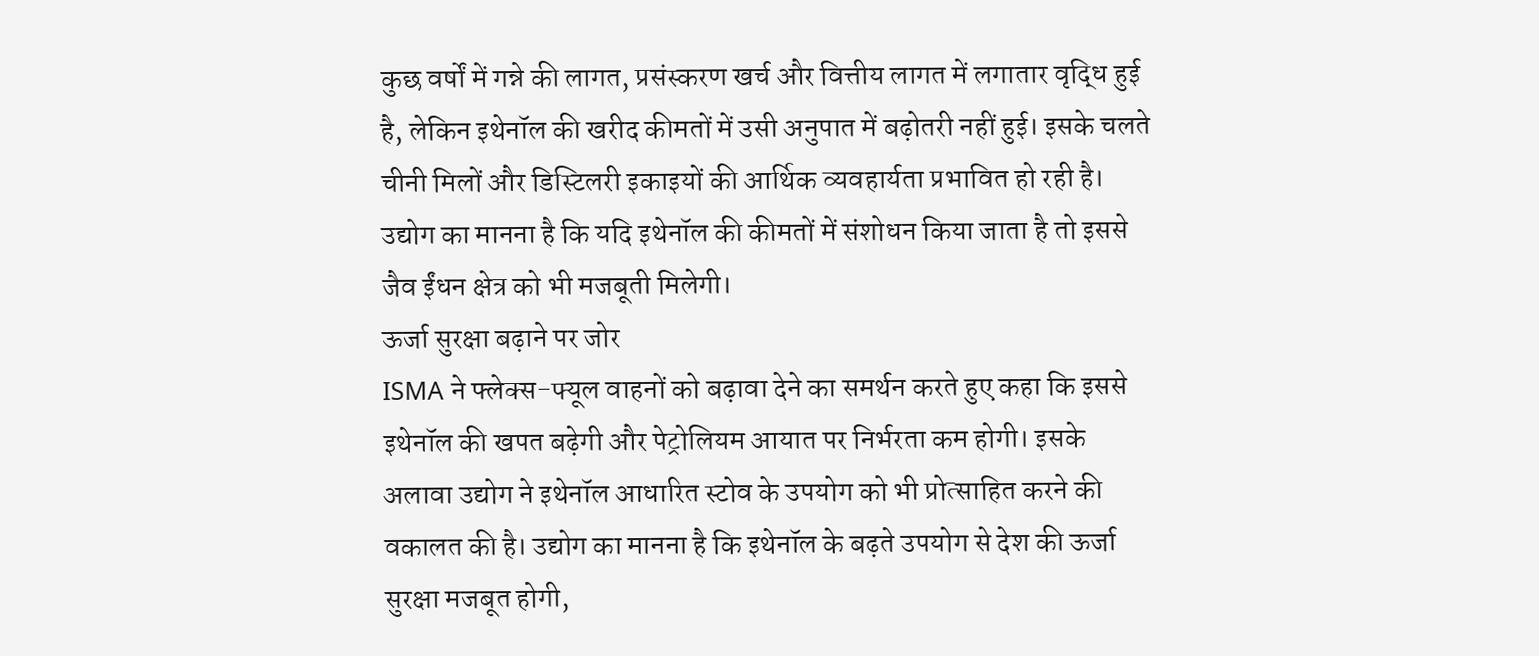कुछ वर्षों में गन्ने की लागत, प्रसंस्करण खर्च और वित्तीय लागत में लगातार वृद्धि हुई है, लेकिन इथेनॉल की खरीद कीमतों में उसी अनुपात में बढ़ोतरी नहीं हुई। इसके चलते चीनी मिलों और डिस्टिलरी इकाइयों की आर्थिक व्यवहार्यता प्रभावित हो रही है। उद्योग का मानना है कि यदि इथेनॉल की कीमतों में संशोधन किया जाता है तो इससे जैव ईंधन क्षेत्र को भी मजबूती मिलेगी।
ऊर्जा सुरक्षा बढ़ाने पर जोर
ISMA ने फ्लेक्स-फ्यूल वाहनों को बढ़ावा देने का समर्थन करते हुए कहा कि इससे इथेनॉल की खपत बढ़ेगी और पेट्रोलियम आयात पर निर्भरता कम होगी। इसके अलावा उद्योग ने इथेनॉल आधारित स्टोव के उपयोग को भी प्रोत्साहित करने की वकालत की है। उद्योग का मानना है कि इथेनॉल के बढ़ते उपयोग से देश की ऊर्जा सुरक्षा मजबूत होगी,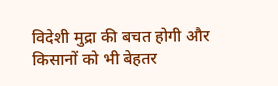विदेशी मुद्रा की बचत होगी और किसानों को भी बेहतर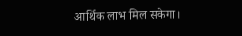आर्थिक लाभ मिल सकेगा।